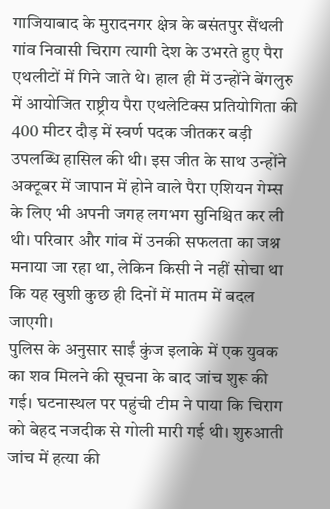गाजियाबाद के मुरादनगर क्षेत्र के बसंतपुर सैंथली गांव निवासी चिराग त्यागी देश के उभरते हुए पैरा एथलीटों में गिने जाते थे। हाल ही में उन्होंने बेंगलुरु में आयोजित राष्ट्रीय पैरा एथलेटिक्स प्रतियोगिता की 400 मीटर दौड़ में स्वर्ण पदक जीतकर बड़ी उपलब्धि हासिल की थी। इस जीत के साथ उन्होंने अक्टूबर में जापान में होने वाले पैरा एशियन गेम्स के लिए भी अपनी जगह लगभग सुनिश्चित कर ली थी। परिवार और गांव में उनकी सफलता का जश्न मनाया जा रहा था, लेकिन किसी ने नहीं सोचा था कि यह खुशी कुछ ही दिनों में मातम में बदल जाएगी।
पुलिस के अनुसार साईं कुंज इलाके में एक युवक का शव मिलने की सूचना के बाद जांच शुरू की गई। घटनास्थल पर पहुंची टीम ने पाया कि चिराग को बेहद नजदीक से गोली मारी गई थी। शुरुआती जांच में हत्या की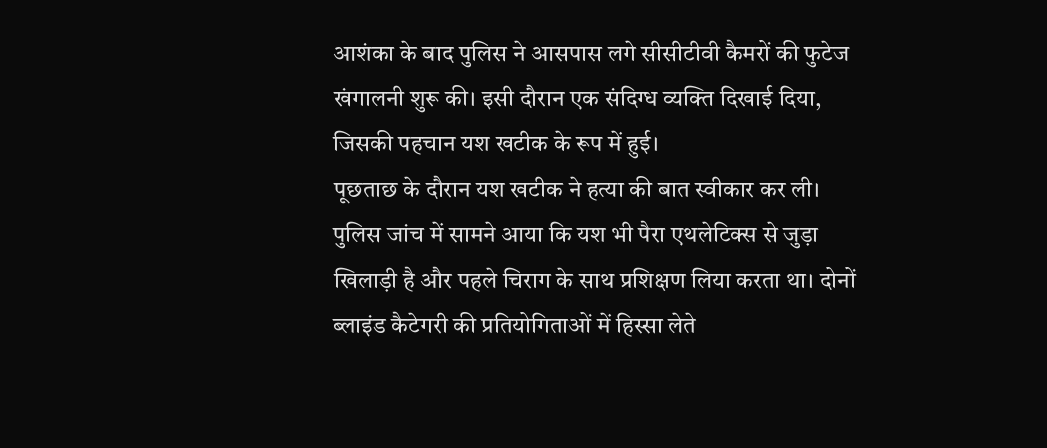आशंका के बाद पुलिस ने आसपास लगे सीसीटीवी कैमरों की फुटेज खंगालनी शुरू की। इसी दौरान एक संदिग्ध व्यक्ति दिखाई दिया, जिसकी पहचान यश खटीक के रूप में हुई।
पूछताछ के दौरान यश खटीक ने हत्या की बात स्वीकार कर ली। पुलिस जांच में सामने आया कि यश भी पैरा एथलेटिक्स से जुड़ा खिलाड़ी है और पहले चिराग के साथ प्रशिक्षण लिया करता था। दोनों ब्लाइंड कैटेगरी की प्रतियोगिताओं में हिस्सा लेते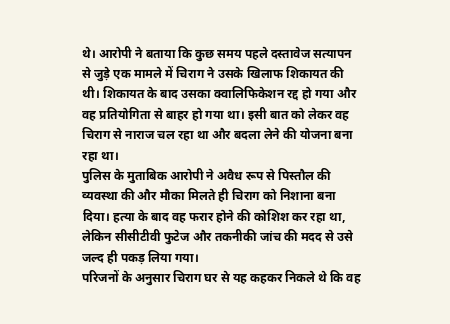थे। आरोपी ने बताया कि कुछ समय पहले दस्तावेज सत्यापन से जुड़े एक मामले में चिराग ने उसके खिलाफ शिकायत की थी। शिकायत के बाद उसका क्वालिफिकेशन रद्द हो गया और वह प्रतियोगिता से बाहर हो गया था। इसी बात को लेकर वह चिराग से नाराज चल रहा था और बदला लेने की योजना बना रहा था।
पुलिस के मुताबिक आरोपी ने अवैध रूप से पिस्तौल की व्यवस्था की और मौका मिलते ही चिराग को निशाना बना दिया। हत्या के बाद वह फरार होने की कोशिश कर रहा था, लेकिन सीसीटीवी फुटेज और तकनीकी जांच की मदद से उसे जल्द ही पकड़ लिया गया।
परिजनों के अनुसार चिराग घर से यह कहकर निकले थे कि वह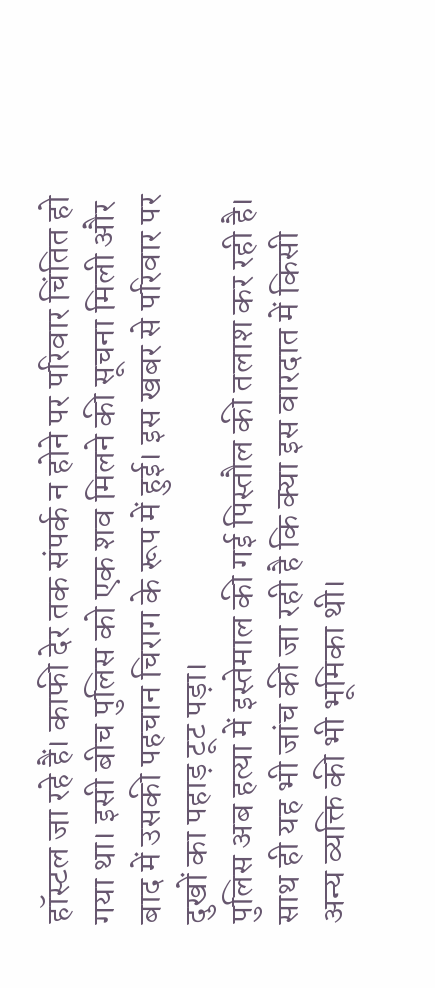हॉस्टल जा रहे हैं। काफी देर तक संपर्क न होने पर परिवार चिंतित हो गया था। इसी बीच पुलिस को एक शव मिलने की सूचना मिली और बाद में उसकी पहचान चिराग के रूप में हुई। इस खबर से परिवार पर दुखों का पहाड़ टूट पड़ा।
पुलिस अब हत्या में इस्तेमाल की गई पिस्तौल की तलाश कर रही है। साथ ही यह भी जांच की जा रही है कि क्या इस वारदात में किसी अन्य व्यक्ति की भी भूमिका थी।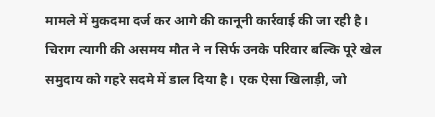मामले में मुकदमा दर्ज कर आगे की कानूनी कार्रवाई की जा रही है।
चिराग त्यागी की असमय मौत ने न सिर्फ उनके परिवार बल्कि पूरे खेल समुदाय को गहरे सदमे में डाल दिया है। एक ऐसा खिलाड़ी, जो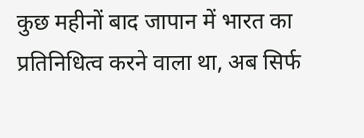कुछ महीनों बाद जापान में भारत का प्रतिनिधित्व करने वाला था, अब सिर्फ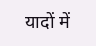यादों में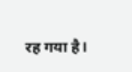रह गया है।